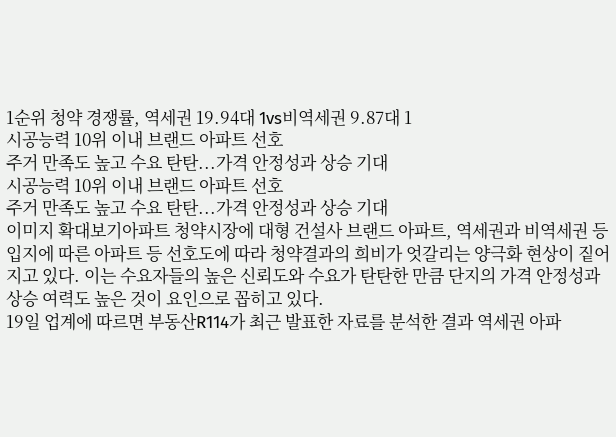1순위 청약 경쟁률, 역세권 19.94대 1vs비역세권 9.87대 1
시공능력 10위 이내 브랜드 아파트 선호
주거 만족도 높고 수요 탄탄...가격 안정성과 상승 기대
시공능력 10위 이내 브랜드 아파트 선호
주거 만족도 높고 수요 탄탄...가격 안정성과 상승 기대
이미지 확대보기아파트 청약시장에 대형 건설사 브랜드 아파트, 역세권과 비역세권 등 입지에 따른 아파트 등 선호도에 따라 청약결과의 희비가 엇갈리는 양극화 현상이 짙어지고 있다. 이는 수요자들의 높은 신뢰도와 수요가 탄탄한 만큼 단지의 가격 안정성과 상승 여력도 높은 것이 요인으로 꼽히고 있다.
19일 업계에 따르면 부동산R114가 최근 발표한 자료를 분석한 결과 역세권 아파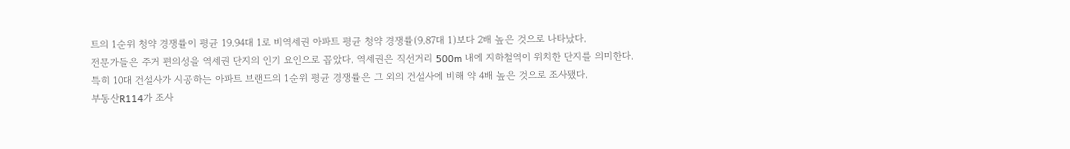트의 1순위 청약 경쟁률이 평균 19.94대 1로 비역세권 아파트 평균 청약 경쟁률(9.87대 1)보다 2배 높은 것으로 나타났다.
전문가들은 주거 편의성을 역세권 단지의 인기 요인으로 꼽았다. 역세권은 직선거리 500m 내에 지하철역이 위치한 단지를 의미한다.
특히 10대 건설사가 시공하는 아파트 브랜드의 1순위 평균 경쟁률은 그 외의 건설사에 비해 약 4배 높은 것으로 조사됐다.
부동산R114가 조사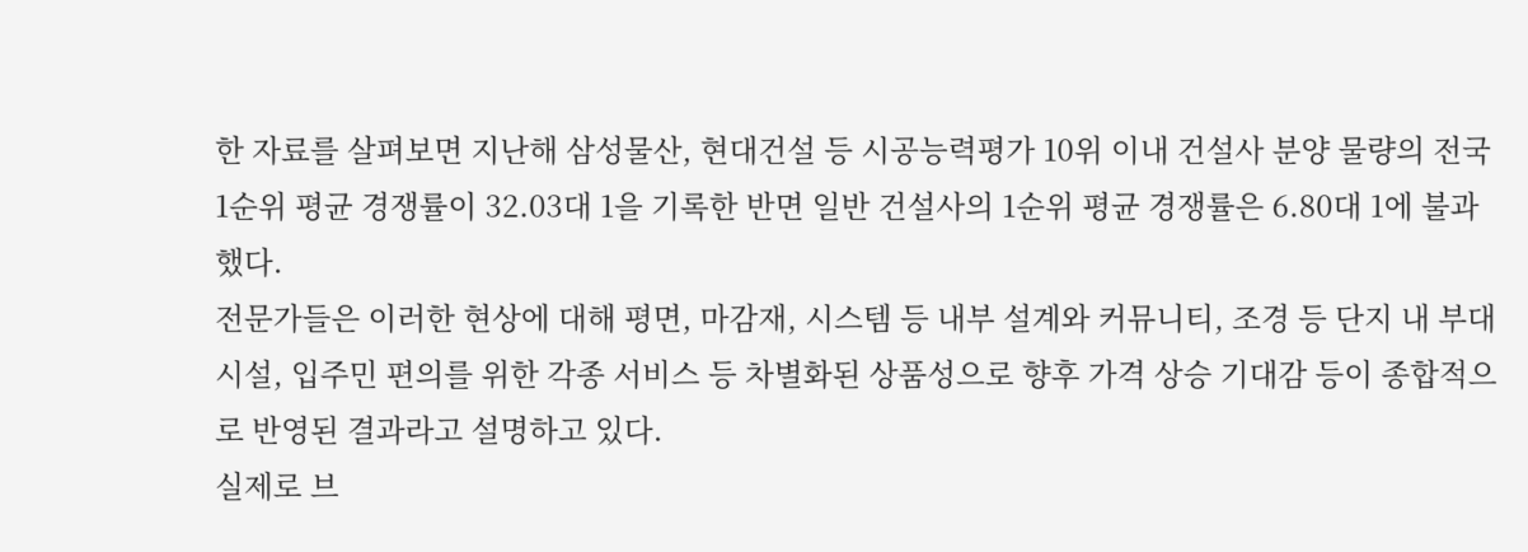한 자료를 살펴보면 지난해 삼성물산, 현대건설 등 시공능력평가 10위 이내 건설사 분양 물량의 전국 1순위 평균 경쟁률이 32.03대 1을 기록한 반면 일반 건설사의 1순위 평균 경쟁률은 6.80대 1에 불과했다.
전문가들은 이러한 현상에 대해 평면, 마감재, 시스템 등 내부 설계와 커뮤니티, 조경 등 단지 내 부대시설, 입주민 편의를 위한 각종 서비스 등 차별화된 상품성으로 향후 가격 상승 기대감 등이 종합적으로 반영된 결과라고 설명하고 있다.
실제로 브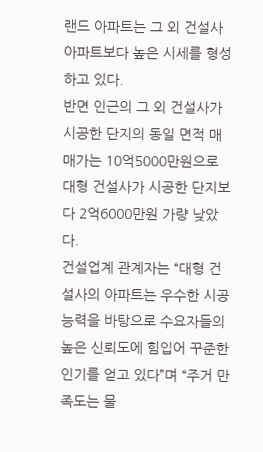랜드 아파트는 그 외 건설사 아파트보다 높은 시세를 형성하고 있다.
반면 인근의 그 외 건설사가 시공한 단지의 동일 면적 매매가는 10억5000만원으로 대형 건설사가 시공한 단지보다 2억6000만원 가량 낮았다.
건설업계 관계자는 “대형 건설사의 아파트는 우수한 시공 능력을 바탕으로 수요자들의 높은 신뢰도에 힘입어 꾸준한 인기를 얻고 있다”며 “주거 만족도는 물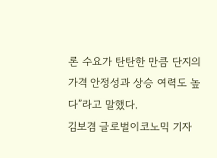론 수요가 탄탄한 만큼 단지의 가격 안정성과 상승 여력도 높다”라고 말했다.
김보겸 글로벌이코노믹 기자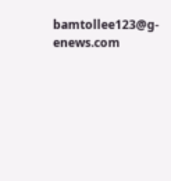bamtollee123@g-enews.com